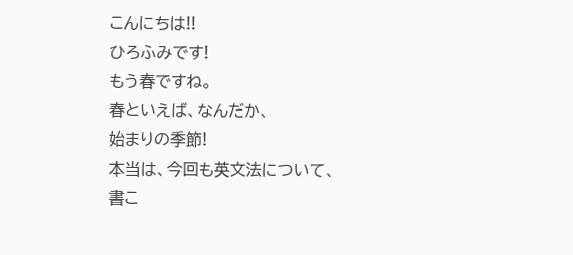こんにちは!!
ひろふみです!
もう春ですね。
春といえば、なんだか、
始まりの季節!
本当は、今回も英文法について、
書こ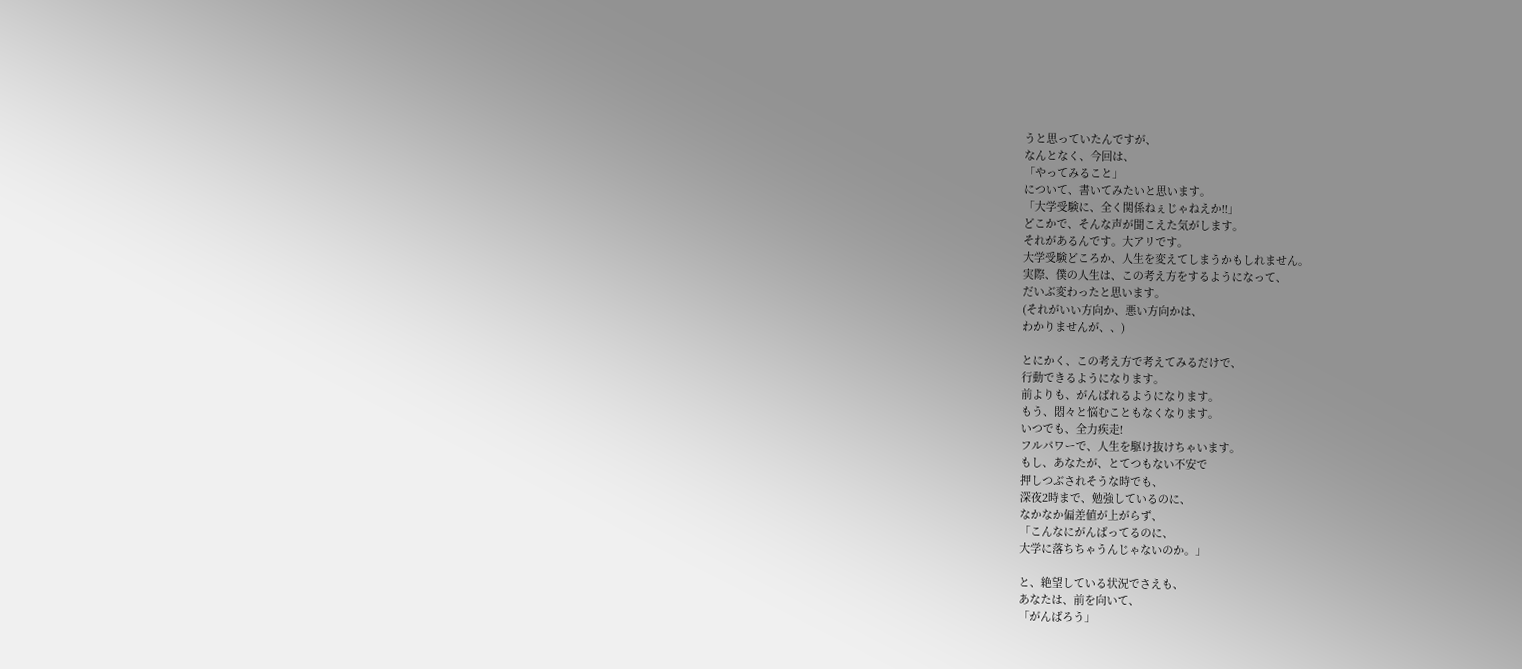うと思っていたんですが、
なんとなく、今回は、
「やってみること」
について、書いてみたいと思います。
「大学受験に、全く関係ねぇじゃねえか!!」
どこかで、そんな声が聞こえた気がします。
それがあるんです。大アリです。
大学受験どころか、人生を変えてしまうかもしれません。
実際、僕の人生は、この考え方をするようになって、
だいぶ変わったと思います。
(それがいい方向か、悪い方向かは、
わかりませんが、、)

とにかく、この考え方で考えてみるだけで、
行動できるようになります。
前よりも、がんばれるようになります。
もう、悶々と悩むこともなくなります。
いつでも、全力疾走!
フルパワーで、人生を駆け抜けちゃいます。
もし、あなたが、とてつもない不安で
押しつぶされそうな時でも、
深夜2時まで、勉強しているのに、
なかなか偏差値が上がらず、
「こんなにがんばってるのに、
大学に落ちちゃうんじゃないのか。」

と、絶望している状況でさえも、
あなたは、前を向いて、
「がんばろう」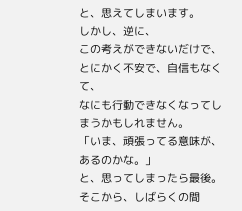と、思えてしまいます。
しかし、逆に、
この考えができないだけで、
とにかく不安で、自信もなくて、
なにも行動できなくなってしまうかもしれません。
「いま、頑張ってる意味が、あるのかな。」
と、思ってしまったら最後。
そこから、しばらくの間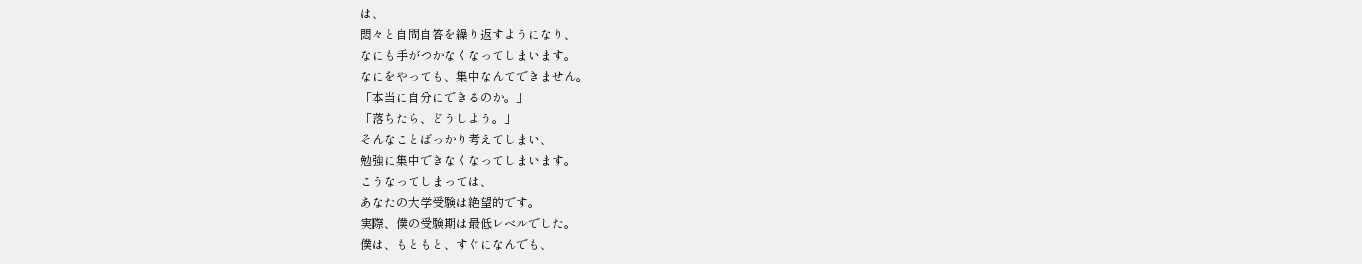は、
悶々と自問自答を繰り返すようになり、
なにも手がつかなくなってしまいます。
なにをやっても、集中なんてできません。
「本当に自分にできるのか。」
「落ちたら、どうしよう。」
そんなことばっかり考えてしまい、
勉強に集中できなくなってしまいます。
こうなってしまっては、
あなたの大学受験は絶望的です。
実際、僕の受験期は最低レベルでした。
僕は、もともと、すぐになんでも、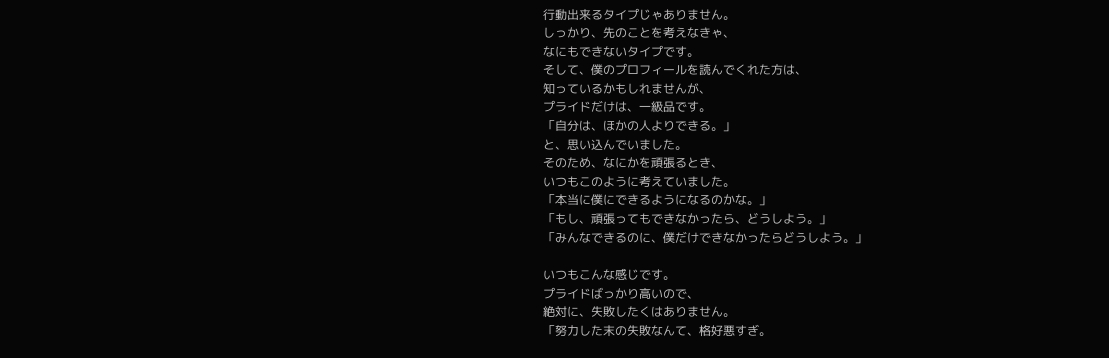行動出来るタイプじゃありません。
しっかり、先のことを考えなきゃ、
なにもできないタイプです。
そして、僕のプロフィールを読んでくれた方は、
知っているかもしれませんが、
プライドだけは、一級品です。
「自分は、ほかの人よりできる。」
と、思い込んでいました。
そのため、なにかを頑張るとき、
いつもこのように考えていました。
「本当に僕にできるようになるのかな。」
「もし、頑張ってもできなかったら、どうしよう。」
「みんなできるのに、僕だけできなかったらどうしよう。」

いつもこんな感じです。
プライドばっかり高いので、
絶対に、失敗したくはありません。
「努力した末の失敗なんて、格好悪すぎ。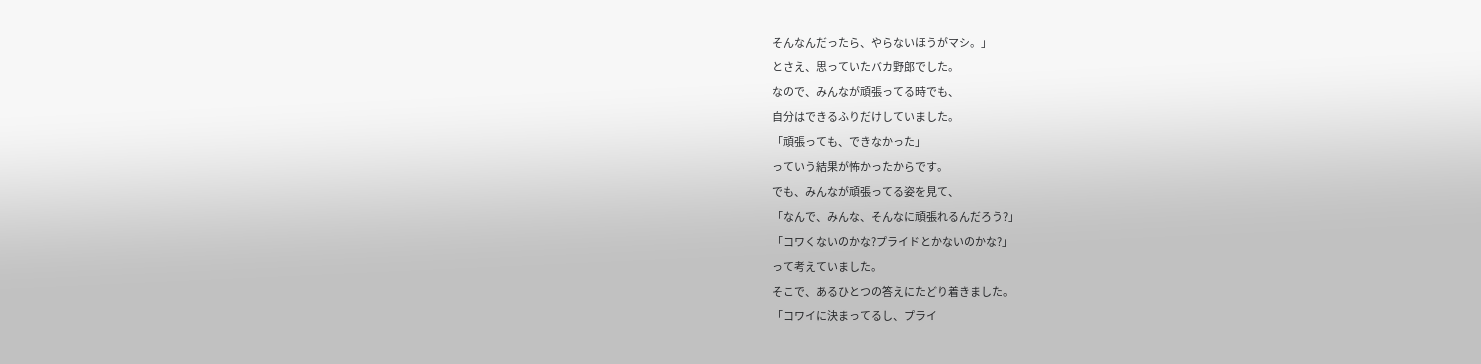そんなんだったら、やらないほうがマシ。」
とさえ、思っていたバカ野郎でした。
なので、みんなが頑張ってる時でも、
自分はできるふりだけしていました。
「頑張っても、できなかった」
っていう結果が怖かったからです。
でも、みんなが頑張ってる姿を見て、
「なんで、みんな、そんなに頑張れるんだろう?」
「コワくないのかな?プライドとかないのかな?」
って考えていました。
そこで、あるひとつの答えにたどり着きました。
「コワイに決まってるし、プライ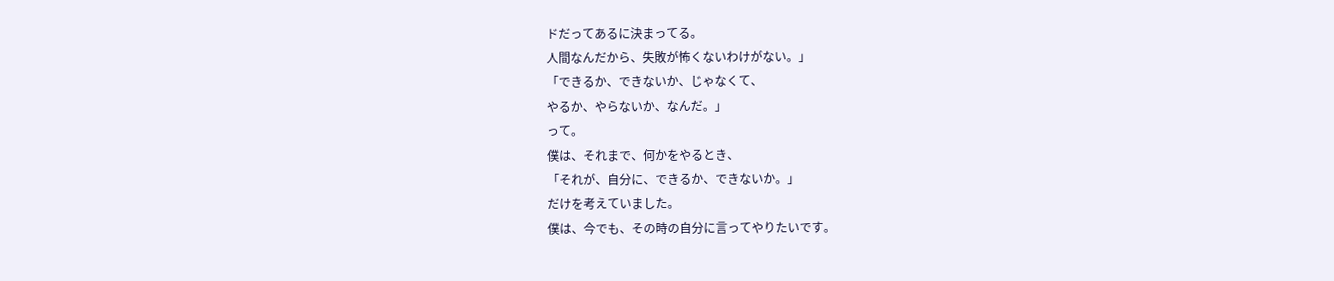ドだってあるに決まってる。
人間なんだから、失敗が怖くないわけがない。」
「できるか、できないか、じゃなくて、
やるか、やらないか、なんだ。」
って。
僕は、それまで、何かをやるとき、
「それが、自分に、できるか、できないか。」
だけを考えていました。
僕は、今でも、その時の自分に言ってやりたいです。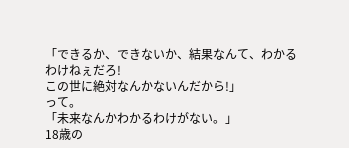「できるか、できないか、結果なんて、わかるわけねぇだろ!
この世に絶対なんかないんだから!」
って。
「未来なんかわかるわけがない。」
18歳の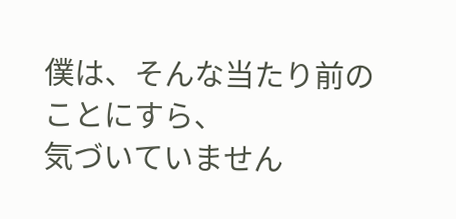僕は、そんな当たり前のことにすら、
気づいていません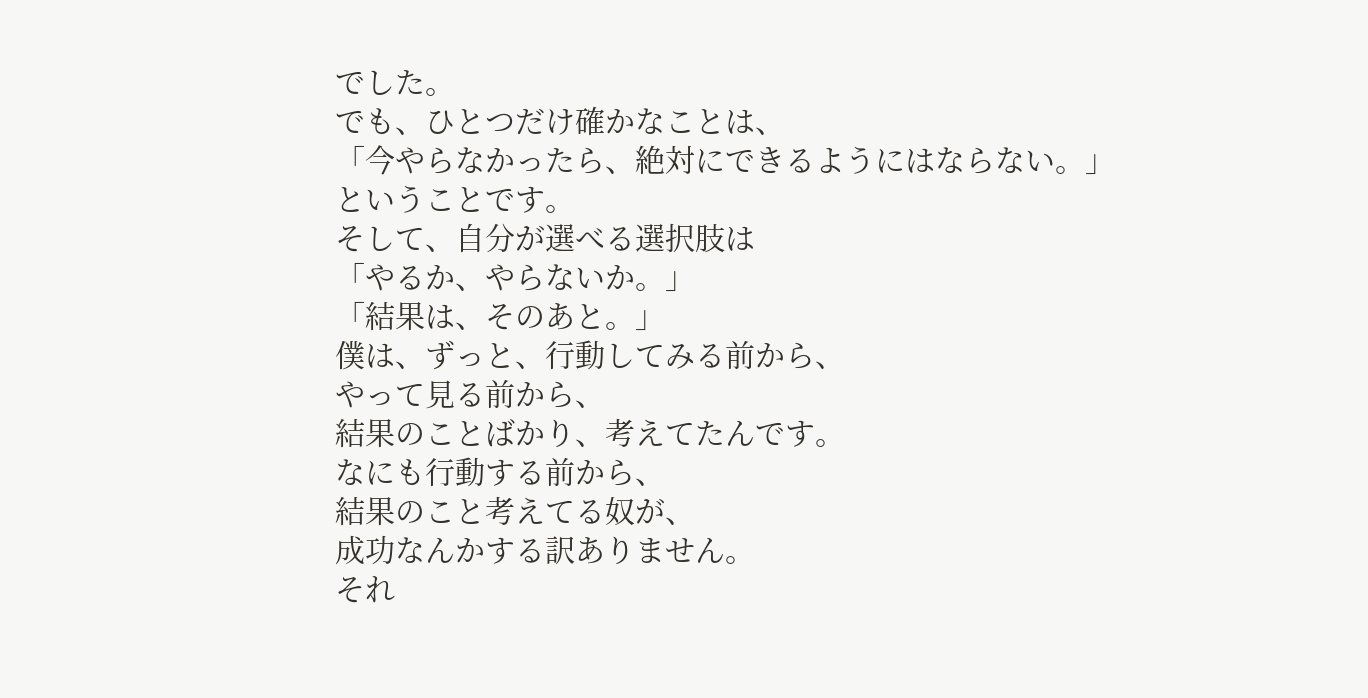でした。
でも、ひとつだけ確かなことは、
「今やらなかったら、絶対にできるようにはならない。」
ということです。
そして、自分が選べる選択肢は
「やるか、やらないか。」
「結果は、そのあと。」
僕は、ずっと、行動してみる前から、
やって見る前から、
結果のことばかり、考えてたんです。
なにも行動する前から、
結果のこと考えてる奴が、
成功なんかする訳ありません。
それ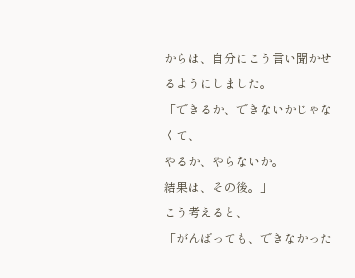からは、自分にこう言い聞かせるようにしました。
「できるか、できないかじゃなくて、
やるか、やらないか。
結果は、その後。」
こう考えると、
「がんばっても、できなかった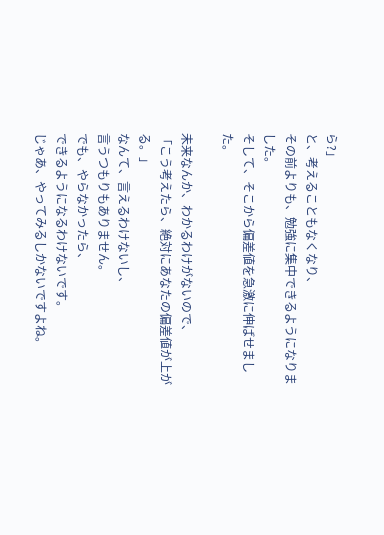ら?」
と、考えることもなくなり、
その前よりも、勉強に集中できるようになりました。
そして、そこから偏差値を急激に伸ばせました。

未来なんか、わかるわけがないので、
「こう考えたら、絶対にあなたの偏差値が上がる。」
なんて、言えるわけないし、
言うつもりもありません。
でも、やらなかったら、
できるようになるわけないです。
じゃあ、やってみるしかないですよね。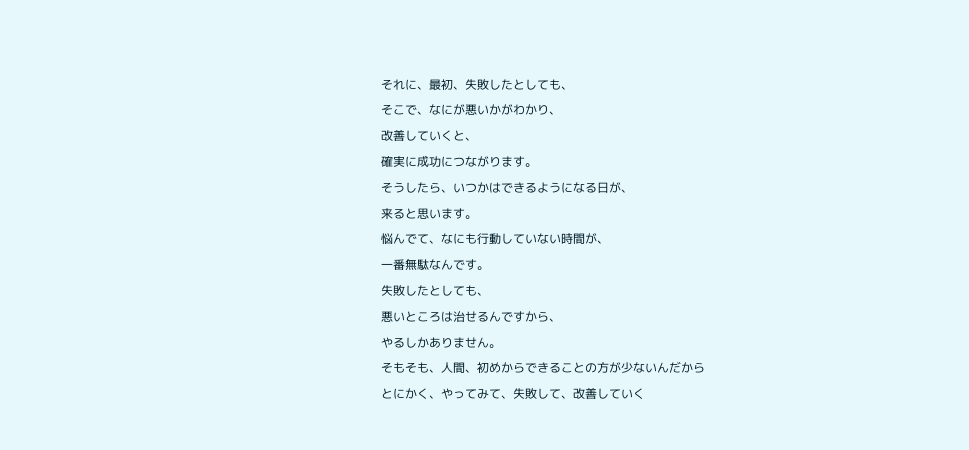それに、最初、失敗したとしても、
そこで、なにが悪いかがわかり、
改善していくと、
確実に成功につながります。
そうしたら、いつかはできるようになる日が、
来ると思います。
悩んでて、なにも行動していない時間が、
一番無駄なんです。
失敗したとしても、
悪いところは治せるんですから、
やるしかありません。
そもそも、人間、初めからできることの方が少ないんだから
とにかく、やってみて、失敗して、改善していく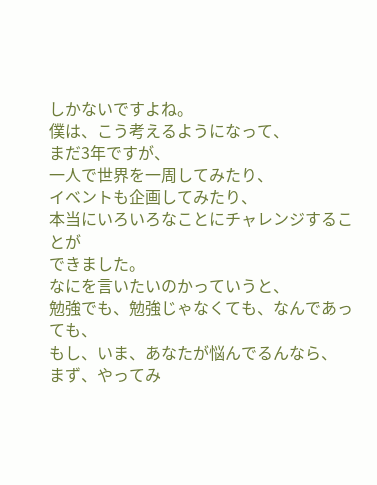しかないですよね。
僕は、こう考えるようになって、
まだ3年ですが、
一人で世界を一周してみたり、
イベントも企画してみたり、
本当にいろいろなことにチャレンジすることが
できました。
なにを言いたいのかっていうと、
勉強でも、勉強じゃなくても、なんであっても、
もし、いま、あなたが悩んでるんなら、
まず、やってみ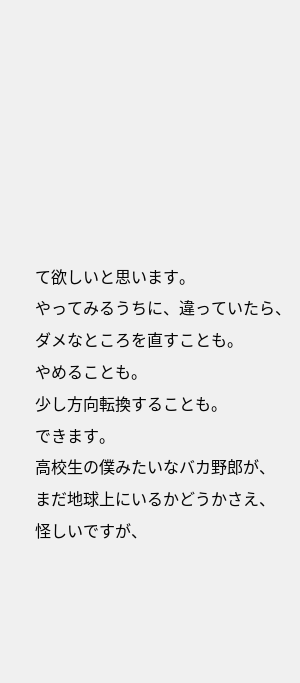て欲しいと思います。
やってみるうちに、違っていたら、
ダメなところを直すことも。
やめることも。
少し方向転換することも。
できます。
高校生の僕みたいなバカ野郎が、
まだ地球上にいるかどうかさえ、
怪しいですが、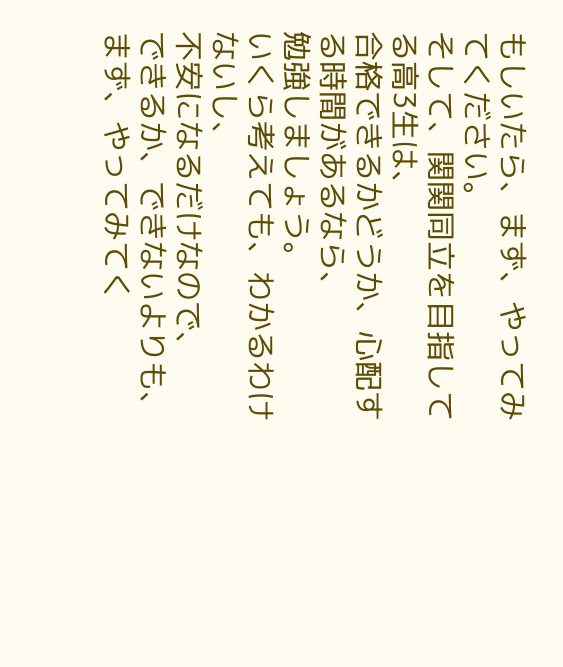もしいたら、まず、やってみてください。
そして、関関同立を目指してる高3生は、
合格できるかどうか、心配する時間があるなら、
勉強しましょう。
いくら考えても、わかるわけないし、
不安になるだけなので、
できるか、できないよりも、
まず、やってみてく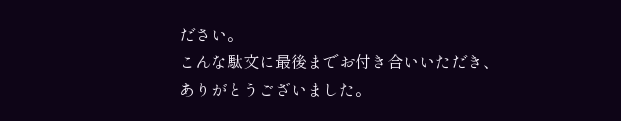ださい。
こんな駄文に最後までお付き合いいただき、
ありがとうございました。